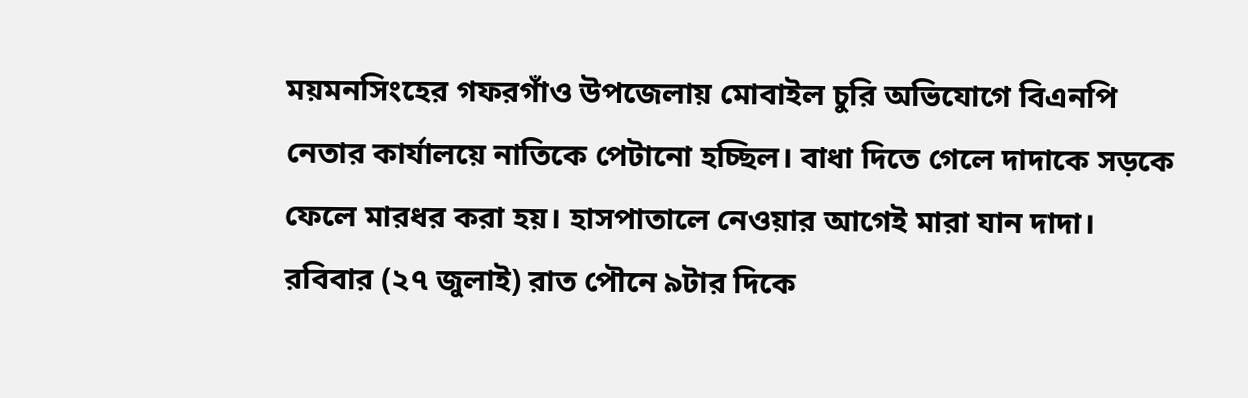ময়মনসিংহের গফরগাঁও উপজেলায় মোবাইল চুরি অভিযোগে বিএনপি নেতার কার্যালয়ে নাতিকে পেটানো হচ্ছিল। বাধা দিতে গেলে দাদাকে সড়কে ফেলে মারধর করা হয়। হাসপাতালে নেওয়ার আগেই মারা যান দাদা।
রবিবার (২৭ জুলাই) রাত পৌনে ৯টার দিকে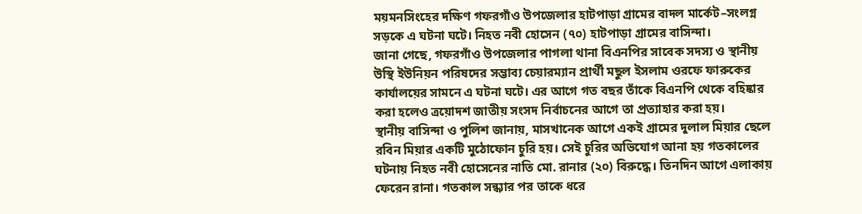ময়মনসিংহের দক্ষিণ গফরগাঁও উপজেলার হাটপাড়া গ্রামের বাদল মার্কেট–সংলগ্ন সড়কে এ ঘটনা ঘটে। নিহত নবী হোসেন (৭০) হাটপাড়া গ্রামের বাসিন্দা।
জানা গেছে, গফরগাঁও উপজেলার পাগলা থানা বিএনপির সাবেক সদস্য ও স্থানীয় উস্থি ইউনিয়ন পরিষদের সম্ভাব্য চেয়ারম্যান প্রার্থী মছুল ইসলাম ওরফে ফারুকের কার্যালয়ের সামনে এ ঘটনা ঘটে। এর আগে গত বছর তাঁকে বিএনপি থেকে বহিষ্কার করা হলেও ত্রয়োদশ জাতীয় সংসদ নির্বাচনের আগে তা প্রত্যাহার করা হয়।
স্থানীয় বাসিন্দা ও পুলিশ জানায়, মাসখানেক আগে একই গ্রামের দুলাল মিয়ার ছেলে রবিন মিয়ার একটি মুঠোফোন চুরি হয়। সেই চুরির অভিযোগ আনা হয় গতকালের ঘটনায় নিহত নবী হোসেনের নাতি মো. রানার (২০) বিরুদ্ধে। তিনদিন আগে এলাকায় ফেরেন রানা। গতকাল সন্ধ্যার পর তাকে ধরে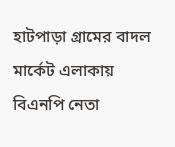হাটপাড়া গ্রামের বাদল মার্কেট এলাকায় বিএনপি নেতা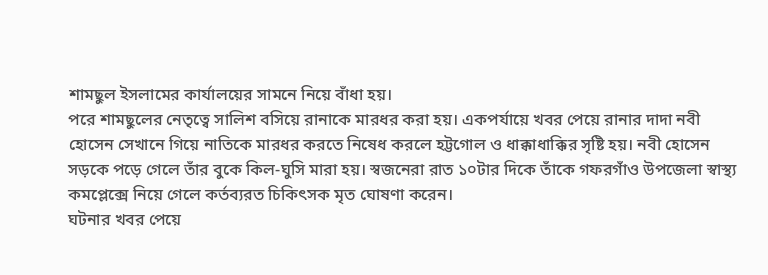শামছুল ইসলামের কার্যালয়ের সামনে নিয়ে বাঁধা হয়।
পরে শামছুলের নেতৃত্বে সালিশ বসিয়ে রানাকে মারধর করা হয়। একপর্যায়ে খবর পেয়ে রানার দাদা নবী হোসেন সেখানে গিয়ে নাতিকে মারধর করতে নিষেধ করলে হট্টগোল ও ধাক্কাধাক্কির সৃষ্টি হয়। নবী হোসেন সড়কে পড়ে গেলে তাঁর বুকে কিল-ঘুসি মারা হয়। স্বজনেরা রাত ১০টার দিকে তাঁকে গফরগাঁও উপজেলা স্বাস্থ্য কমপ্লেক্সে নিয়ে গেলে কর্তব্যরত চিকিৎসক মৃত ঘোষণা করেন।
ঘটনার খবর পেয়ে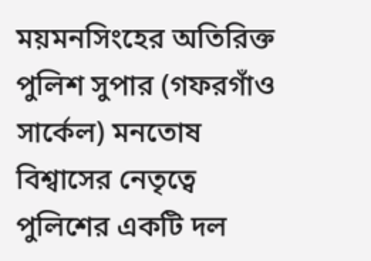ময়মনসিংহের অতিরিক্ত পুলিশ সুপার (গফরগাঁও সার্কেল) মনতোষ বিশ্বাসের নেতৃত্বে পুলিশের একটি দল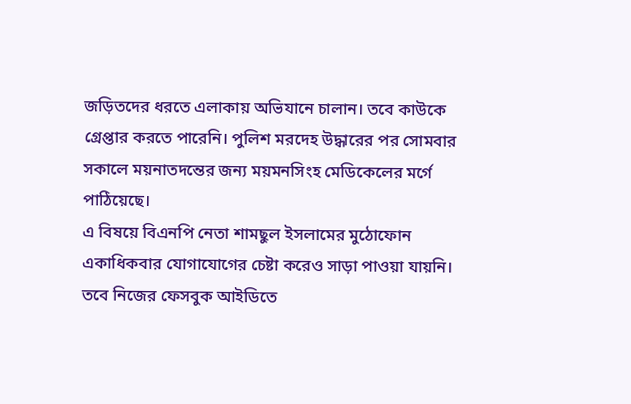জড়িতদের ধরতে এলাকায় অভিযানে চালান। তবে কাউকে গ্রেপ্তার করতে পারেনি। পুলিশ মরদেহ উদ্ধারের পর সোমবার সকালে ময়নাতদন্তের জন্য ময়মনসিংহ মেডিকেলের মর্গে পাঠিয়েছে।
এ বিষয়ে বিএনপি নেতা শামছুল ইসলামের মুঠোফোন একাধিকবার যোগাযোগের চেষ্টা করেও সাড়া পাওয়া যায়নি। তবে নিজের ফেসবুক আইডিতে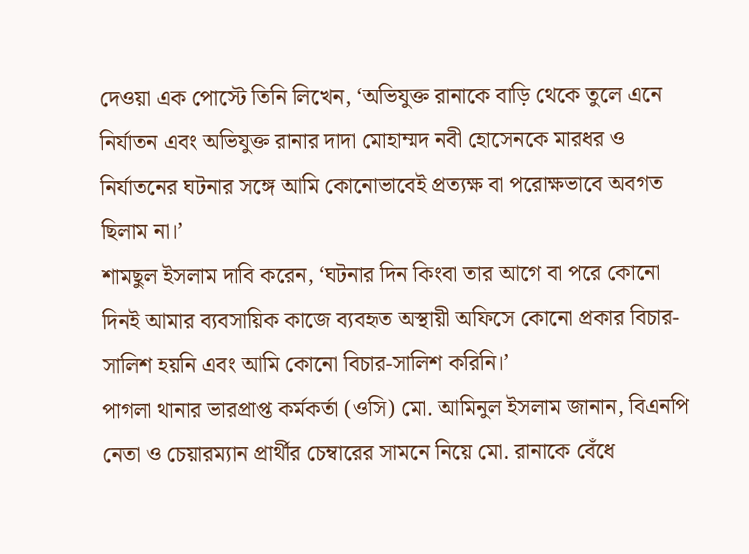দেওয়া এক পোস্টে তিনি লিখেন, ‘অভিযুক্ত রানাকে বাড়ি থেকে তুলে এনে নির্যাতন এবং অভিযুক্ত রানার দাদা মোহাম্মদ নবী হোসেনকে মারধর ও নির্যাতনের ঘটনার সঙ্গে আমি কোনোভাবেই প্রত্যক্ষ বা পরোক্ষভাবে অবগত ছিলাম না।’
শামছুল ইসলাম দাবি করেন, ‘ঘটনার দিন কিংবা তার আগে বা পরে কোনো দিনই আমার ব্যবসায়িক কাজে ব্যবহৃত অস্থায়ী অফিসে কোনো প্রকার বিচার-সালিশ হয়নি এবং আমি কোনো বিচার-সালিশ করিনি।’
পাগলা থানার ভারপ্রাপ্ত কর্মকর্তা (ওসি) মো. আমিনুল ইসলাম জানান, বিএনপি নেতা ও চেয়ারম্যান প্রার্থীর চেম্বারের সামনে নিয়ে মো. রানাকে বেঁধে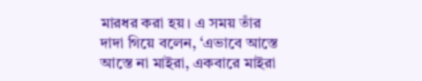মারধর করা হয়। এ সময় তাঁর দাদা গিয়ে বলেন, ‘এভাবে আস্তে আস্তে না মাইরা, একবারে মাইরা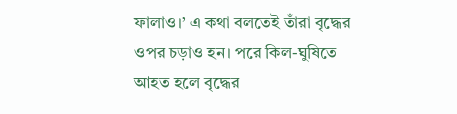ফালাও।’ এ কথা বলতেই তাঁরা বৃদ্ধের ওপর চড়াও হন। পরে কিল-ঘুষিতে আহত হলে বৃদ্ধের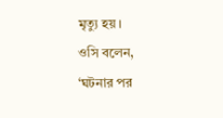মৃত্যু হয়।
ওসি বলেন, ‘ঘটনার পর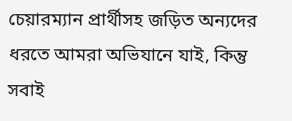চেয়ারম্যান প্রার্থীসহ জড়িত অন্যদের ধরতে আমরা অভিযানে যাই, কিন্তু সবাই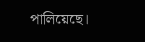পালিয়েছে।